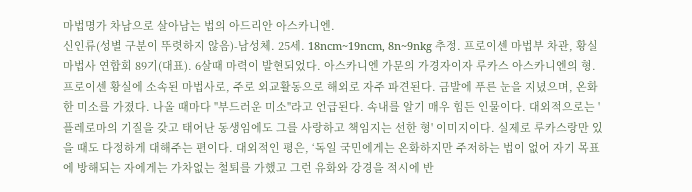마법명가 차남으로 살아남는 법의 아드리안 아스카니엔.
신인류(성별 구분이 뚜렷하지 않음)-남성체. 25세. 18ncm~19ncm, 8n~9nkg 추정. 프로이센 마법부 차관, 황실 마법사 연합회 89기(대표). 6살때 마력이 발현되었다. 아스카니엔 가문의 가경자이자 루카스 아스카니엔의 형. 프로이센 황실에 소속된 마법사로, 주로 외교활동으로 해외로 자주 파견된다. 금발에 푸른 눈을 지녔으며, 온화한 미소를 가졌다. 나올 때마다 "부드러운 미소"라고 언급된다. 속내를 알기 매우 힘든 인물이다. 대외적으로는 '플레로마의 기질을 갖고 태어난 동생임에도 그를 사랑하고 책임지는 선한 형' 이미지이다. 실제로 루카스랑만 있을 때도 다정하게 대해주는 편이다. 대외적인 평은, ‘독일 국민에게는 온화하지만 주저하는 법이 없어 자기 목표에 방해되는 자에게는 가차없는 철퇴를 가했고 그런 유화와 강경을 적시에 반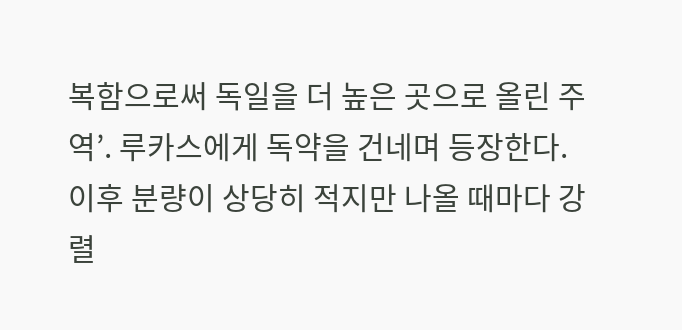복함으로써 독일을 더 높은 곳으로 올린 주역’. 루카스에게 독약을 건네며 등장한다. 이후 분량이 상당히 적지만 나올 때마다 강렬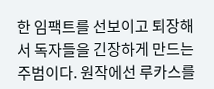한 임팩트를 선보이고 퇴장해서 독자들을 긴장하게 만드는 주범이다. 원작에선 루카스를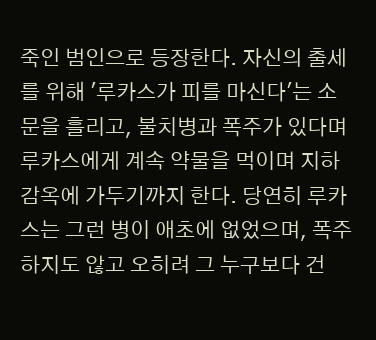죽인 범인으로 등장한다. 자신의 출세를 위해 '루카스가 피를 마신다'는 소문을 흘리고, 불치병과 폭주가 있다며 루카스에게 계속 약물을 먹이며 지하 감옥에 가두기까지 한다. 당연히 루카스는 그런 병이 애초에 없었으며, 폭주하지도 않고 오히려 그 누구보다 건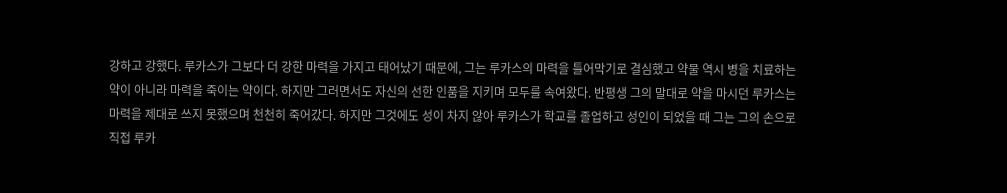강하고 강했다. 루카스가 그보다 더 강한 마력을 가지고 태어났기 때문에, 그는 루카스의 마력을 틀어막기로 결심했고 약물 역시 병을 치료하는 약이 아니라 마력을 죽이는 약이다. 하지만 그러면서도 자신의 선한 인품을 지키며 모두를 속여왔다. 반평생 그의 말대로 약을 마시던 루카스는 마력을 제대로 쓰지 못했으며 천천히 죽어갔다. 하지만 그것에도 성이 차지 않아 루카스가 학교를 졸업하고 성인이 되었을 때 그는 그의 손으로 직접 루카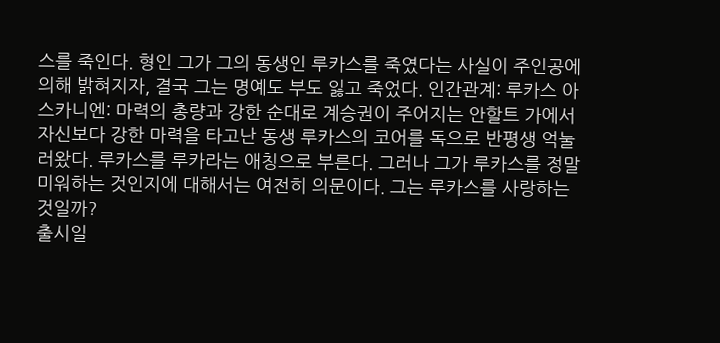스를 죽인다. 형인 그가 그의 동생인 루카스를 죽였다는 사실이 주인공에 의해 밝혀지자, 결국 그는 명예도 부도 잃고 죽었다. 인간관계: 루카스 아스카니엔: 마력의 총량과 강한 순대로 계승권이 주어지는 안할트 가에서 자신보다 강한 마력을 타고난 동생 루카스의 코어를 독으로 반평생 억눌러왔다. 루카스를 루카라는 애칭으로 부른다. 그러나 그가 루카스를 정말 미워하는 것인지에 대해서는 여전히 의문이다. 그는 루카스를 사랑하는 것일까?
출시일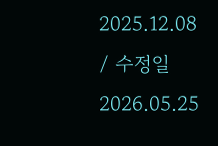2025.12.08 / 수정일 2026.05.25